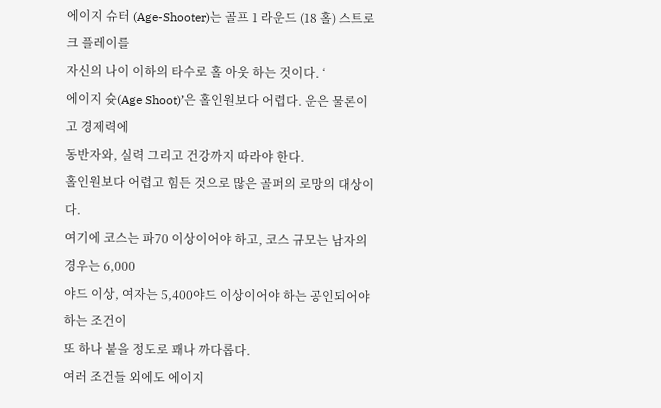에이지 슈터 (Age-Shooter)는 골프 1 라운드 (18 홀) 스트로크 플레이를
자신의 나이 이하의 타수로 홀 아웃 하는 것이다. ‘
에이지 슛(Age Shoot)’은 홀인원보다 어렵다. 운은 물론이고 경제력에
동반자와, 실력 그리고 건강까지 따라야 한다.
홀인원보다 어렵고 힘든 것으로 많은 골퍼의 로망의 대상이다.
여기에 코스는 파70 이상이어야 하고, 코스 규모는 남자의 경우는 6,000
야드 이상, 여자는 5,400야드 이상이어야 하는 공인되어야하는 조건이
또 하나 붙을 정도로 꽤나 까다롭다.
여러 조건들 외에도 에이지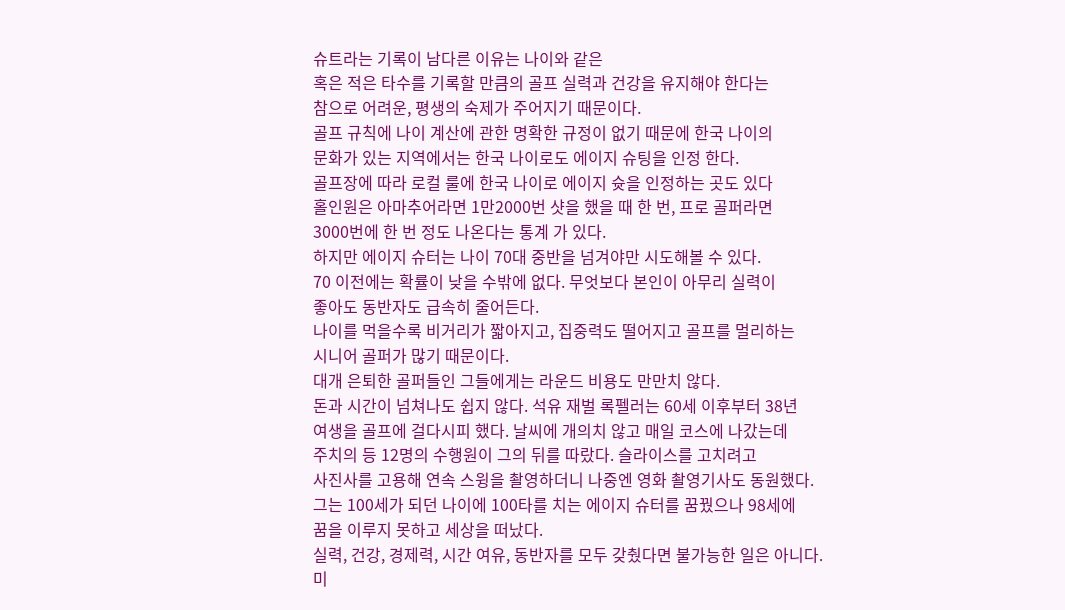슈트라는 기록이 남다른 이유는 나이와 같은
혹은 적은 타수를 기록할 만큼의 골프 실력과 건강을 유지해야 한다는
참으로 어려운, 평생의 숙제가 주어지기 때문이다.
골프 규칙에 나이 계산에 관한 명확한 규정이 없기 때문에 한국 나이의
문화가 있는 지역에서는 한국 나이로도 에이지 슈팅을 인정 한다.
골프장에 따라 로컬 룰에 한국 나이로 에이지 슛을 인정하는 곳도 있다
홀인원은 아마추어라면 1만2000번 샷을 했을 때 한 번, 프로 골퍼라면
3000번에 한 번 정도 나온다는 통계 가 있다.
하지만 에이지 슈터는 나이 70대 중반을 넘겨야만 시도해볼 수 있다.
70 이전에는 확률이 낮을 수밖에 없다. 무엇보다 본인이 아무리 실력이
좋아도 동반자도 급속히 줄어든다.
나이를 먹을수록 비거리가 짧아지고, 집중력도 떨어지고 골프를 멀리하는
시니어 골퍼가 많기 때문이다.
대개 은퇴한 골퍼들인 그들에게는 라운드 비용도 만만치 않다.
돈과 시간이 넘쳐나도 쉽지 않다. 석유 재벌 록펠러는 60세 이후부터 38년
여생을 골프에 걸다시피 했다. 날씨에 개의치 않고 매일 코스에 나갔는데
주치의 등 12명의 수행원이 그의 뒤를 따랐다. 슬라이스를 고치려고
사진사를 고용해 연속 스윙을 촬영하더니 나중엔 영화 촬영기사도 동원했다.
그는 100세가 되던 나이에 100타를 치는 에이지 슈터를 꿈꿨으나 98세에
꿈을 이루지 못하고 세상을 떠났다.
실력, 건강, 경제력, 시간 여유, 동반자를 모두 갖췄다면 불가능한 일은 아니다.
미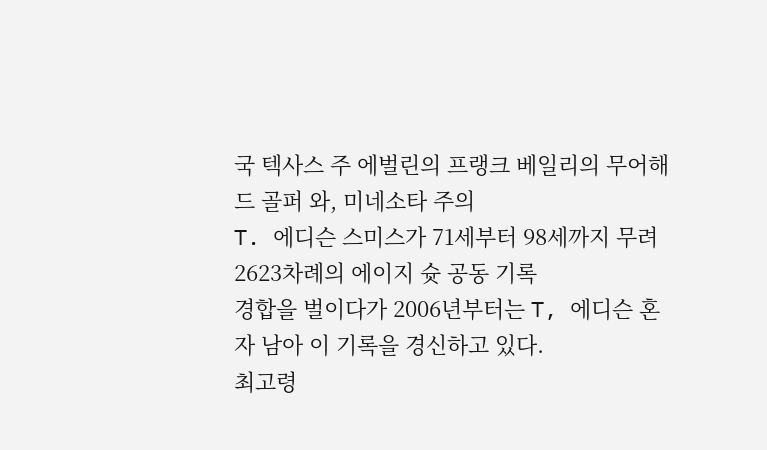국 텍사스 주 에벌린의 프랭크 베일리의 무어해드 골퍼 와, 미네소타 주의
T. 에디슨 스미스가 71세부터 98세까지 무려 2623차례의 에이지 슛 공동 기록
경합을 벌이다가 2006년부터는 T, 에디슨 혼자 남아 이 기록을 경신하고 있다.
최고령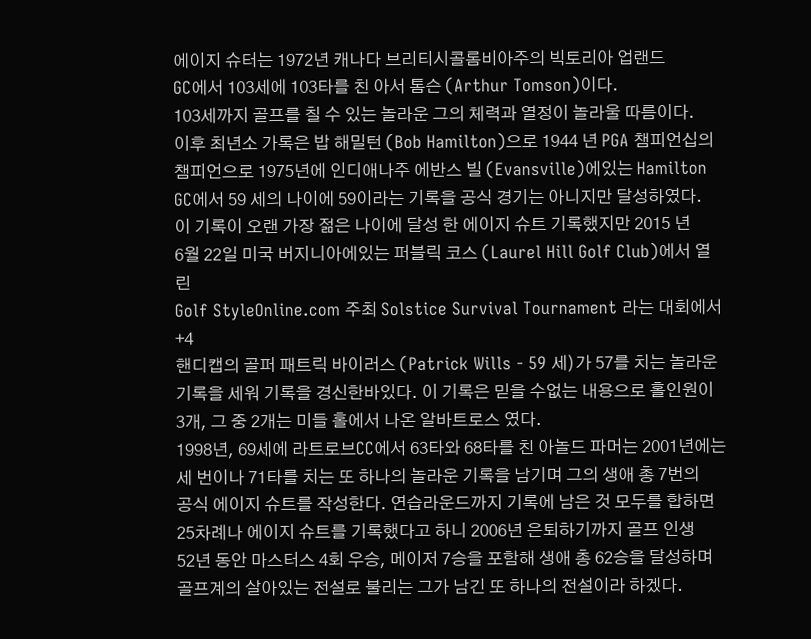에이지 슈터는 1972년 캐나다 브리티시콜롬비아주의 빅토리아 업랜드
GC에서 103세에 103타를 친 아서 톰슨 (Arthur Tomson)이다.
103세까지 골프를 칠 수 있는 놀라운 그의 체력과 열정이 놀라울 따름이다.
이후 최년소 가록은 밥 해밀턴 (Bob Hamilton)으로 1944 년 PGA 챔피언십의
챔피언으로 1975년에 인디애나주 에반스 빌 (Evansville)에있는 Hamilton
GC에서 59 세의 나이에 59이라는 기록을 공식 경기는 아니지만 달성하였다.
이 기록이 오랜 가장 젊은 나이에 달성 한 에이지 슈트 기록했지만 2015 년
6월 22일 미국 버지니아에있는 퍼블릭 코스 (Laurel Hill Golf Club)에서 열린
Golf StyleOnline.com 주최 Solstice Survival Tournament 라는 대회에서 +4
핸디캡의 골퍼 패트릭 바이러스 (Patrick Wills - 59 세)가 57를 치는 놀라운
기록을 세워 기록을 경신한바있다. 이 기록은 믿을 수없는 내용으로 홀인원이
3개, 그 중 2개는 미들 홀에서 나온 알바트로스 였다.
1998년, 69세에 라트로브CC에서 63타와 68타를 친 아놀드 파머는 2001년에는
세 번이나 71타를 치는 또 하나의 놀라운 기록을 남기며 그의 생애 총 7번의
공식 에이지 슈트를 작성한다. 연습라운드까지 기록에 남은 것 모두를 합하면
25차례나 에이지 슈트를 기록했다고 하니 2006년 은퇴하기까지 골프 인생
52년 동안 마스터스 4회 우승, 메이저 7승을 포함해 생애 총 62승을 달성하며
골프계의 살아있는 전설로 불리는 그가 남긴 또 하나의 전설이라 하겠다.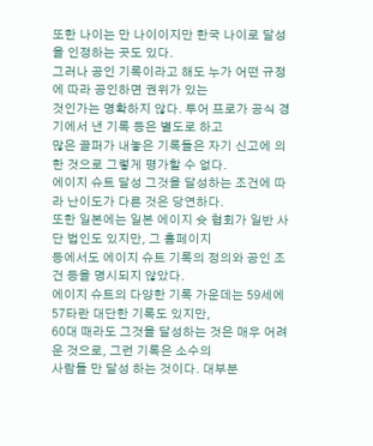또한 나이는 만 나이이지만 한국 나이로 달성을 인정하는 곳도 있다.
그러나 공인 기록이라고 해도 누가 어떤 규정에 따라 공인하면 권위가 있는
것인가는 명확하지 않다. 투어 프로가 공식 경기에서 낸 기록 등은 별도로 하고
많은 골퍼가 내놓은 기록들은 자기 신고에 의한 것으로 그렇게 평가할 수 없다.
에이지 슈트 달성 그것을 달성하는 조건에 따라 난이도가 다른 것은 당연하다.
또한 일본에는 일본 에이지 슛 협회가 일반 사단 법인도 있지만, 그 홈페이지
등에서도 에이지 슈트 기록의 정의와 공인 조건 등을 명시되지 않았다.
에이지 슈트의 다양한 기록 가운데는 59세에 57타란 대단한 기록도 있지만,
60대 때라도 그것을 달성하는 것은 매우 어려운 것으로, 그런 기록은 소수의
사람들 만 달성 하는 것이다. 대부분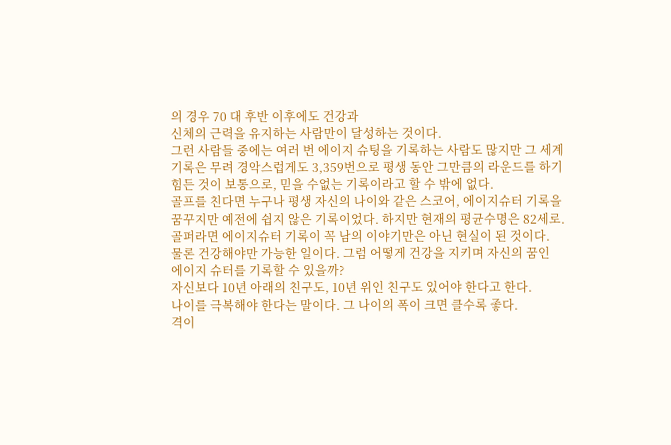의 경우 70 대 후반 이후에도 건강과
신체의 근력을 유지하는 사람만이 달성하는 것이다.
그런 사람들 중에는 여러 번 에이지 슈팅을 기록하는 사람도 많지만 그 세계
기록은 무려 경악스럽게도 3,359번으로 평생 동안 그만큼의 라운드를 하기
힘든 것이 보통으로, 믿을 수없는 기록이라고 할 수 밖에 없다.
골프를 친다면 누구나 평생 자신의 나이와 같은 스코어, 에이지슈터 기록을
꿈꾸지만 예전에 쉽지 않은 기록이었다. 하지만 현재의 평균수명은 82세로.
골퍼라면 에이지슈터 기록이 꼭 남의 이야기만은 아닌 현실이 된 것이다.
물론 건강해야만 가능한 일이다. 그럼 어떻게 건강을 지키며 자신의 꿈인
에이지 슈터를 기록할 수 있을까?
자신보다 10년 아래의 친구도, 10년 위인 친구도 있어야 한다고 한다.
나이를 극복해야 한다는 말이다. 그 나이의 폭이 크면 클수록 좋다.
격이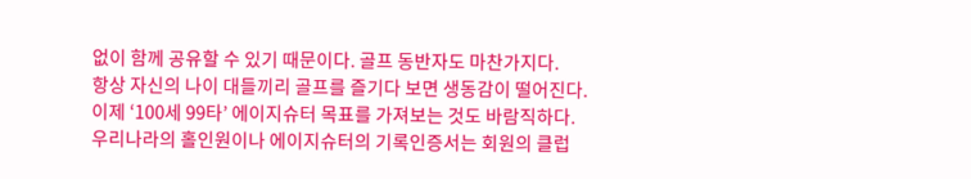없이 함께 공유할 수 있기 때문이다. 골프 동반자도 마찬가지다.
항상 자신의 나이 대들끼리 골프를 즐기다 보면 생동감이 떨어진다.
이제 ‘100세 99타’ 에이지슈터 목표를 가져보는 것도 바람직하다.
우리나라의 홀인원이나 에이지슈터의 기록인증서는 회원의 클럽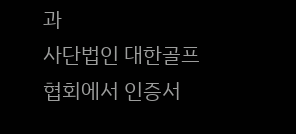과
사단법인 대한골프협회에서 인증서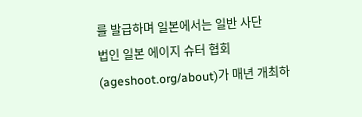를 발급하며 일본에서는 일반 사단
법인 일본 에이지 슈터 협회 (ageshoot.org/about)가 매년 개최하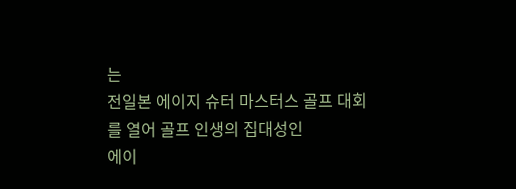는
전일본 에이지 슈터 마스터스 골프 대회를 열어 골프 인생의 집대성인
에이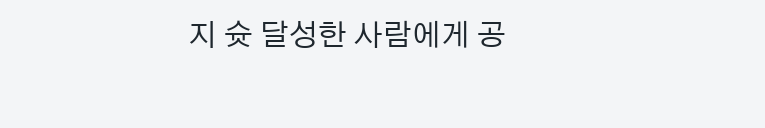지 슛 달성한 사람에게 공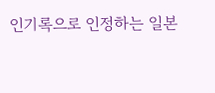인기록으로 인정하는 일본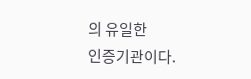의 유일한
인증기관이다.